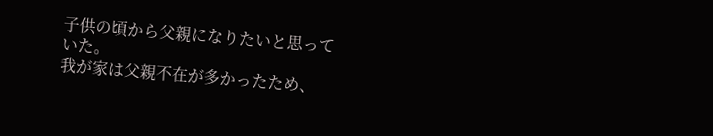子供の頃から父親になりたいと思っていた。
我が家は父親不在が多かったため、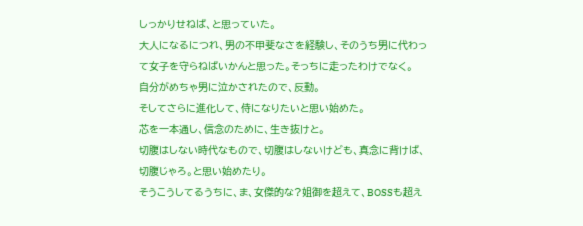しっかりせねば、と思っていた。
大人になるにつれ、男の不甲斐なさを経験し、そのうち男に代わって女子を守らねばいかんと思った。そっちに走ったわけでなく。
自分がめちゃ男に泣かされたので、反動。
そしてさらに進化して、侍になりたいと思い始めた。
芯を一本通し、信念のために、生き抜けと。
切腹はしない時代なもので、切腹はしないけども、真念に背けば、切腹じゃろ。と思い始めたり。
そうこうしてるうちに、ま、女傑的な?姐御を超えて、BOSSも超え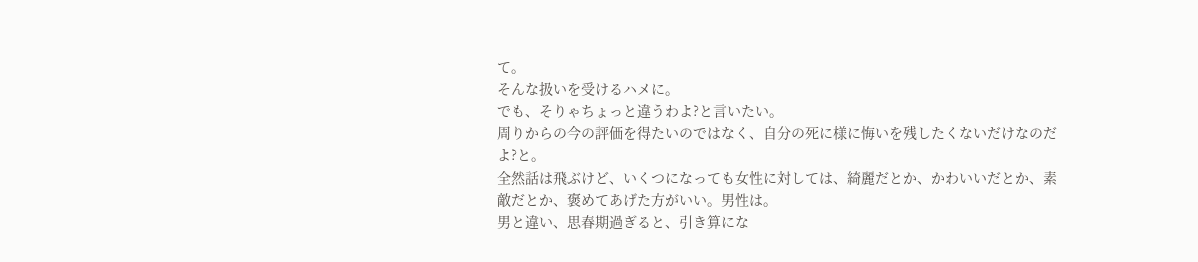て。
そんな扱いを受けるハメに。
でも、そりゃちょっと違うわよ?と言いたい。
周りからの今の評価を得たいのではなく、自分の死に様に悔いを残したくないだけなのだよ?と。
全然話は飛ぶけど、いくつになっても女性に対しては、綺麗だとか、かわいいだとか、素敵だとか、褒めてあげた方がいい。男性は。
男と違い、思春期過ぎると、引き算にな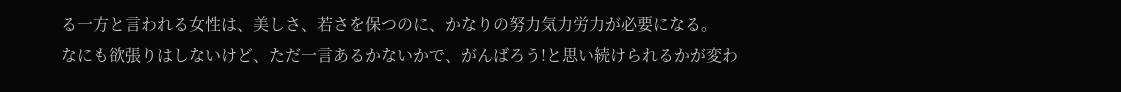る一方と言われる女性は、美しさ、若さを保つのに、かなりの努力気力労力が必要になる。
なにも欲張りはしないけど、ただ一言あるかないかで、がんばろう!と思い続けられるかが変わ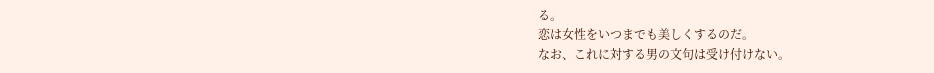る。
恋は女性をいつまでも美しくするのだ。
なお、これに対する男の文句は受け付けない。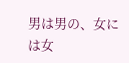男は男の、女には女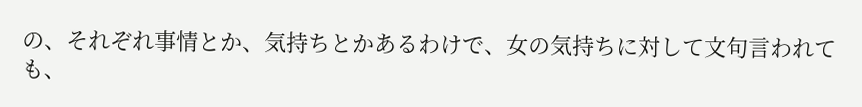の、それぞれ事情とか、気持ちとかあるわけで、女の気持ちに対して文句言われても、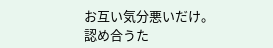お互い気分悪いだけ。
認め合うた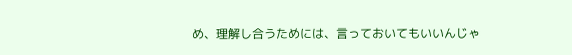め、理解し合うためには、言っておいてもいいんじゃ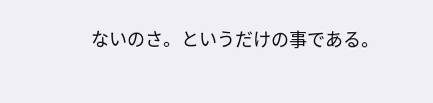ないのさ。というだけの事である。